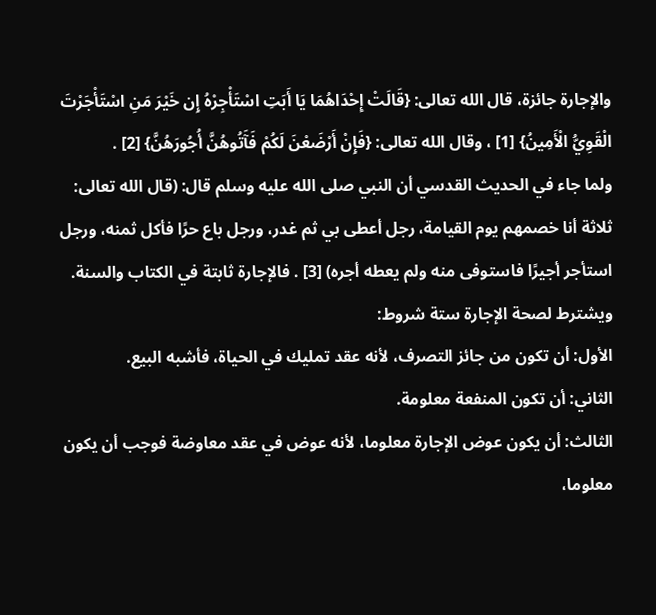والإجارة جائزة، قال الله تعالى: {قَالَتْ إِحْدَاهُمَا يَا أَبَتِ اسْتَأْجِرْهُ إِن خَيْرَ مَنِ اسْتَأْجَرْتَ الْقَوِيُّ الْأَمِينُ} [1] ، وقال الله تعالى: {فَإِنْ أَرْضَعْنَ لَكُمْ فَآَتُوهُنَّ أُجُورَهُنَّ} [2] .
ولما جاء في الحديث القدسي أن النبي صلى الله عليه وسلم قال: (قال الله تعالى: ثلاثة أنا خصمهم يوم القيامة، رجل أعطى بي ثم غدر، ورجل باع حرًا فأكل ثمنه، ورجل استأجر أجيرًا فاستوفى منه ولم يعطه أجره) [3] . فالإجارة ثابتة في الكتاب والسنة.
ويشترط لصحة الإجارة ستة شروط:
الأول: أن تكون من جائز التصرف، لأنه عقد تمليك في الحياة، فأشبه البيع.
الثاني: أن تكون المنفعة معلومة.
الثالث: أن يكون عوض الإجارة معلوما، لأنه عوض في عقد معاوضة فوجب أن يكون معلوما،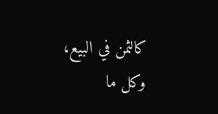كالثمن في البيع، وكل ما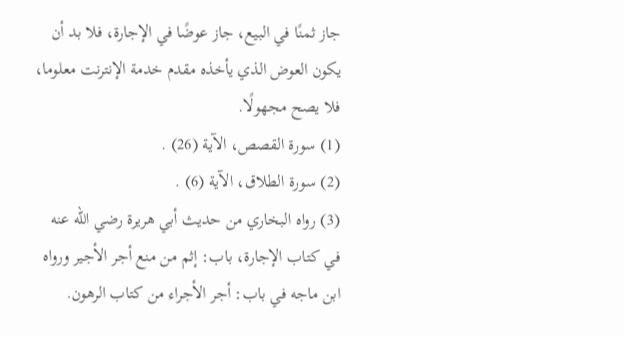جاز ثمنًا في البيع، جاز عوضًا في الإجارة، فلا بد أن يكون العوض الذي يأخذه مقدم خدمة الإنترنت معلوما، فلا يصح مجهولًا.
(1) سورة القصص، الآية (26) .
(2) سورة الطلاق، الآية (6) .
(3) رواه البخاري من حديث أبي هريرة رضي الله عنه في كتاب الإجارة، باب: إثم من منع أجر الأجير ورواه ابن ماجه في باب: أجر الأجراء من كتاب الرهون.